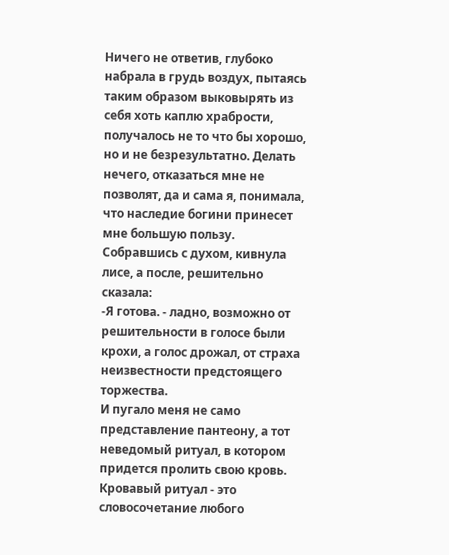Ничего не ответив, глубоко набрала в грудь воздух, пытаясь таким образом выковырять из себя хоть каплю храбрости, получалось не то что бы хорошо, но и не безрезультатно. Делать нечего, отказаться мне не позволят, да и сама я, понимала, что наследие богини принесет мне большую пользу.
Собравшись с духом, кивнула лисе, а после, решительно сказала:
-Я готова. - ладно, возможно от решительности в голосе были крохи, а голос дрожал, от страха неизвестности предстоящего торжества.
И пугало меня не само представление пантеону, а тот неведомый ритуал, в котором придется пролить свою кровь. Кровавый ритуал - это словосочетание любого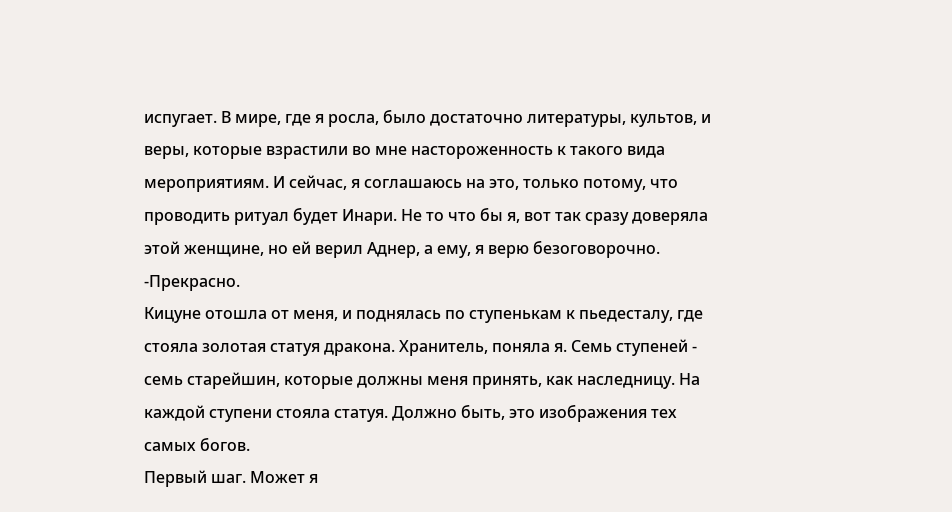испугает. В мире, где я росла, было достаточно литературы, культов, и веры, которые взрастили во мне настороженность к такого вида мероприятиям. И сейчас, я соглашаюсь на это, только потому, что проводить ритуал будет Инари. Не то что бы я, вот так сразу доверяла этой женщине, но ей верил Аднер, а ему, я верю безоговорочно.
-Прекрасно.
Кицуне отошла от меня, и поднялась по ступенькам к пьедесталу, где стояла золотая статуя дракона. Хранитель, поняла я. Семь ступеней - семь старейшин, которые должны меня принять, как наследницу. На каждой ступени стояла статуя. Должно быть, это изображения тех самых богов.
Первый шаг. Может я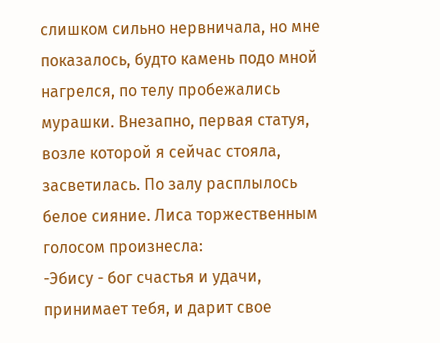слишком сильно нервничала, но мне показалось, будто камень подо мной нагрелся, по телу пробежались мурашки. Внезапно, первая статуя, возле которой я сейчас стояла, засветилась. По залу расплылось белое сияние. Лиса торжественным голосом произнесла:
-Эбису - бог счастья и удачи, принимает тебя, и дарит свое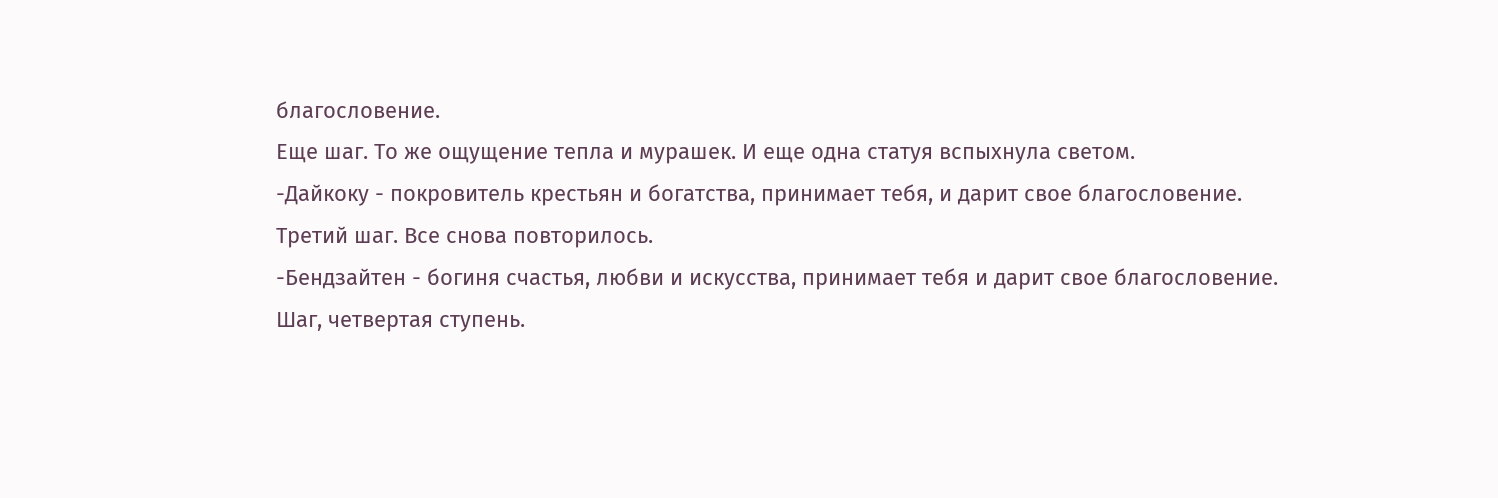благословение.
Еще шаг. То же ощущение тепла и мурашек. И еще одна статуя вспыхнула светом.
-Дайкоку - покровитель крестьян и богатства, принимает тебя, и дарит свое благословение.
Третий шаг. Все снова повторилось.
-Бендзайтен - богиня счастья, любви и искусства, принимает тебя и дарит свое благословение.
Шаг, четвертая ступень.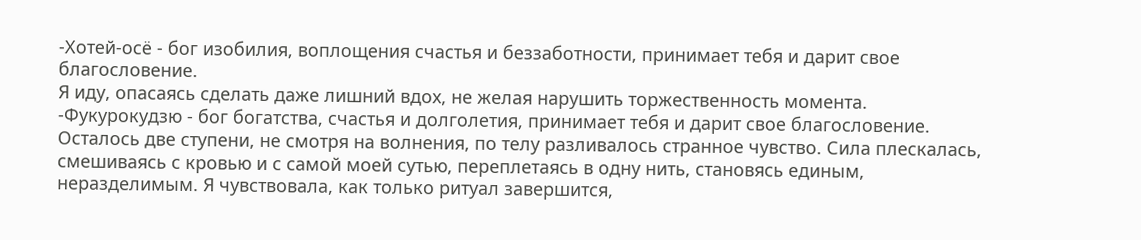-Хотей-осё - бог изобилия, воплощения счастья и беззаботности, принимает тебя и дарит свое благословение.
Я иду, опасаясь сделать даже лишний вдох, не желая нарушить торжественность момента.
-Фукурокудзю - бог богатства, счастья и долголетия, принимает тебя и дарит свое благословение.
Осталось две ступени, не смотря на волнения, по телу разливалось странное чувство. Сила плескалась, смешиваясь с кровью и с самой моей сутью, переплетаясь в одну нить, становясь единым, неразделимым. Я чувствовала, как только ритуал завершится,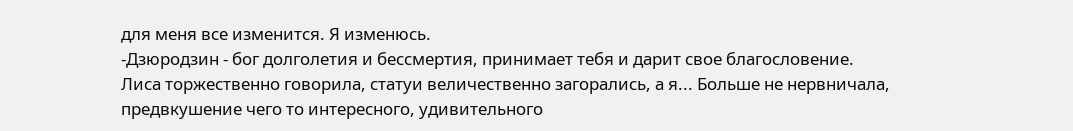для меня все изменится. Я изменюсь.
-Дзюродзин - бог долголетия и бессмертия, принимает тебя и дарит свое благословение.
Лиса торжественно говорила, статуи величественно загорались, а я... Больше не нервничала, предвкушение чего то интересного, удивительного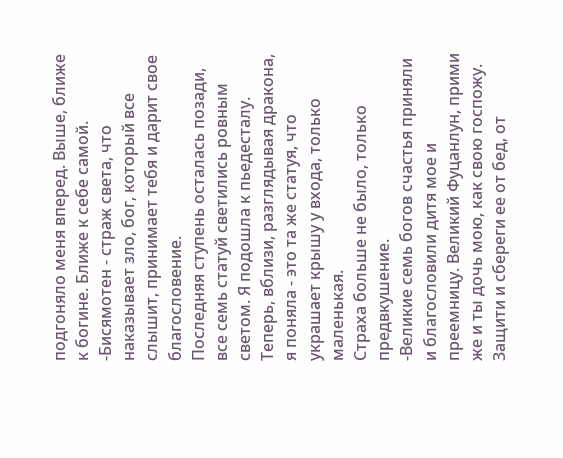подгоняло меня вперед. Выше, ближе к богине. Ближе к себе самой.
-Бисямотен - страж света, что наказывает зло, бог, который все слышит, принимает тебя и дарит свое благословение.
Последняя ступень осталась позади, все семь статуй светились ровным светом. Я подошла к пьедесталу. Теперь, вблизи, разглядывая дракона, я поняла - это та же статуя, что украшает крышу у входа, только маленькая.
Страха больше не было, только предвкушение.
-Великие семь богов счастья приняли и благословили дитя мое и преемницу. Великий Фуцанлун, прими же и ты дочь мою, как свою госпожу. Защити и сбереги ее от бед, от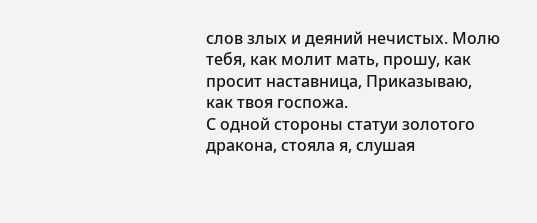слов злых и деяний нечистых. Молю тебя, как молит мать, прошу, как просит наставница, Приказываю, как твоя госпожа.
С одной стороны статуи золотого дракона, стояла я, слушая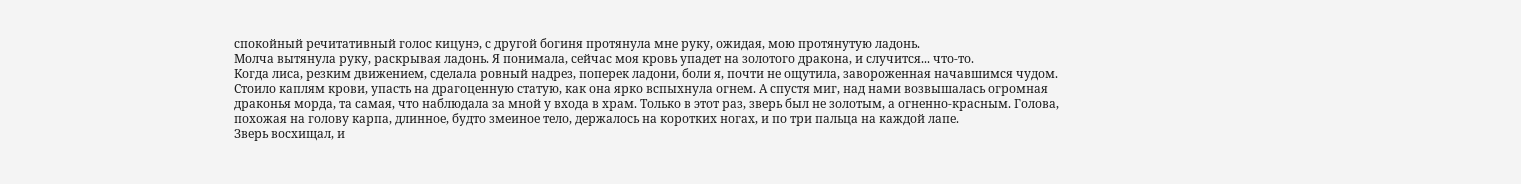спокойный речитативный голос кицунэ, с другой богиня протянула мне руку, ожидая, мою протянутую ладонь.
Молча вытянула руку, раскрывая ладонь. Я понимала, сейчас моя кровь упадет на золотого дракона, и случится... что-то.
Когда лиса, резким движением, сделала ровный надрез, поперек ладони, боли я, почти не ощутила, завороженная начавшимся чудом.
Стоило каплям крови, упасть на драгоценную статую, как она ярко вспыхнула огнем. А спустя миг, над нами возвышалась огромная драконья морда, та самая, что наблюдала за мной у входа в храм. Только в этот раз, зверь был не золотым, а огненно-красным. Голова, похожая на голову карпа, длинное, будто змеиное тело, держалось на коротких ногах, и по три пальца на каждой лапе.
Зверь восхищал, и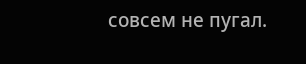совсем не пугал.